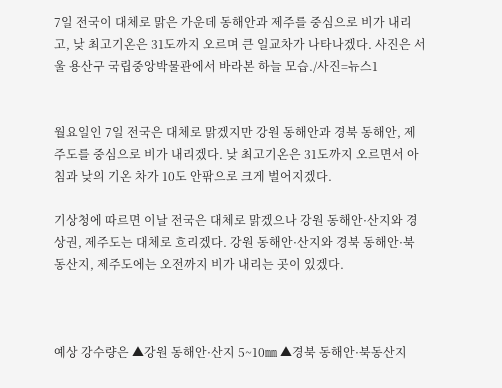7일 전국이 대체로 맑은 가운데 동해안과 제주를 중심으로 비가 내리고, 낮 최고기온은 31도까지 오르며 큰 일교차가 나타나겠다. 사진은 서울 용산구 국립중앙박물관에서 바라본 하늘 모습./사진=뉴스1


월요일인 7일 전국은 대체로 맑겠지만 강원 동해안과 경북 동해안, 제주도를 중심으로 비가 내리겠다. 낮 최고기온은 31도까지 오르면서 아침과 낮의 기온 차가 10도 안팎으로 크게 벌어지겠다.

기상청에 따르면 이날 전국은 대체로 맑겠으나 강원 동해안·산지와 경상권, 제주도는 대체로 흐리겠다. 강원 동해안·산지와 경북 동해안·북동산지, 제주도에는 오전까지 비가 내리는 곳이 있겠다.



예상 강수량은 ▲강원 동해안·산지 5~10㎜ ▲경북 동해안·북동산지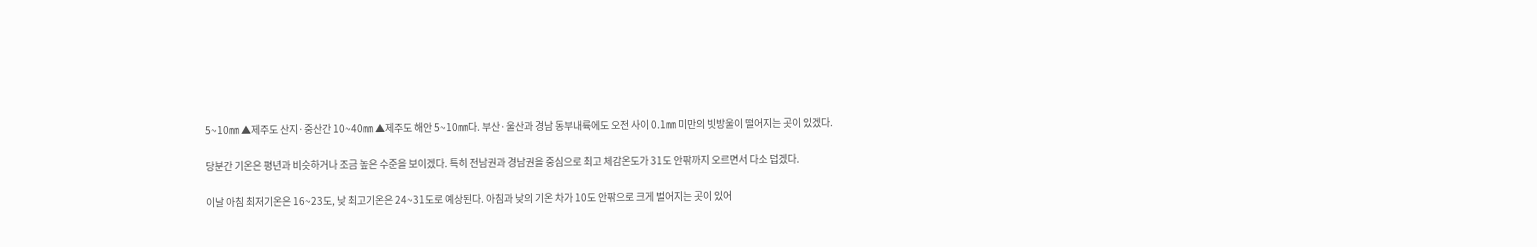5~10㎜ ▲제주도 산지·중산간 10~40㎜ ▲제주도 해안 5~10㎜다. 부산·울산과 경남 동부내륙에도 오전 사이 0.1㎜ 미만의 빗방울이 떨어지는 곳이 있겠다.

당분간 기온은 평년과 비슷하거나 조금 높은 수준을 보이겠다. 특히 전남권과 경남권을 중심으로 최고 체감온도가 31도 안팎까지 오르면서 다소 덥겠다.

이날 아침 최저기온은 16~23도, 낮 최고기온은 24~31도로 예상된다. 아침과 낮의 기온 차가 10도 안팎으로 크게 벌어지는 곳이 있어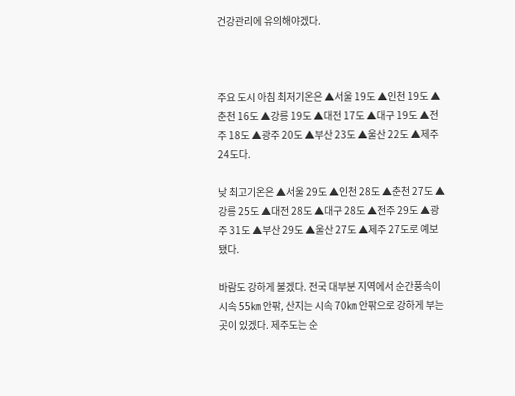건강관리에 유의해야겠다.



주요 도시 아침 최저기온은 ▲서울 19도 ▲인천 19도 ▲춘천 16도 ▲강릉 19도 ▲대전 17도 ▲대구 19도 ▲전주 18도 ▲광주 20도 ▲부산 23도 ▲울산 22도 ▲제주 24도다.

낮 최고기온은 ▲서울 29도 ▲인천 28도 ▲춘천 27도 ▲강릉 25도 ▲대전 28도 ▲대구 28도 ▲전주 29도 ▲광주 31도 ▲부산 29도 ▲울산 27도 ▲제주 27도로 예보됐다.

바람도 강하게 불겠다. 전국 대부분 지역에서 순간풍속이 시속 55㎞ 안팎, 산지는 시속 70㎞ 안팎으로 강하게 부는 곳이 있겠다. 제주도는 순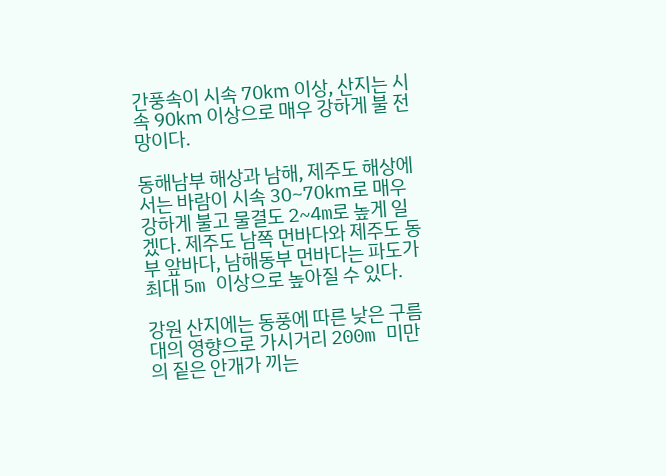간풍속이 시속 70㎞ 이상, 산지는 시속 90㎞ 이상으로 매우 강하게 불 전망이다.

동해남부 해상과 남해, 제주도 해상에서는 바람이 시속 30~70㎞로 매우 강하게 불고 물결도 2~4m로 높게 일겠다. 제주도 남쪽 먼바다와 제주도 동부 앞바다, 남해동부 먼바다는 파도가 최대 5m 이상으로 높아질 수 있다.

강원 산지에는 동풍에 따른 낮은 구름대의 영향으로 가시거리 200m 미만의 짙은 안개가 끼는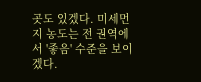곳도 있겠다. 미세먼지 농도는 전 권역에서 '좋음' 수준을 보이겠다.